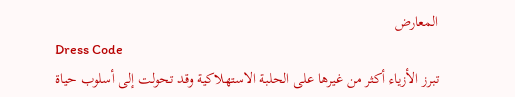المعارض
Dress Code
تبرز الأزياء أكثر من غيرها على الحلبة الاستهلاكية وقد تحولت إلى أسلوب حياة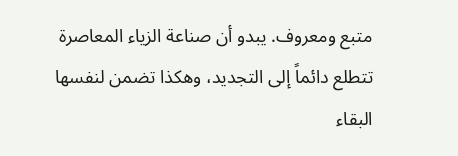متبع ومعروف. يبدو أن صناعة الزياء المعاصرة تتطلع دائماً إلى التجديد، وهكذا تضمن لنفسها البقاء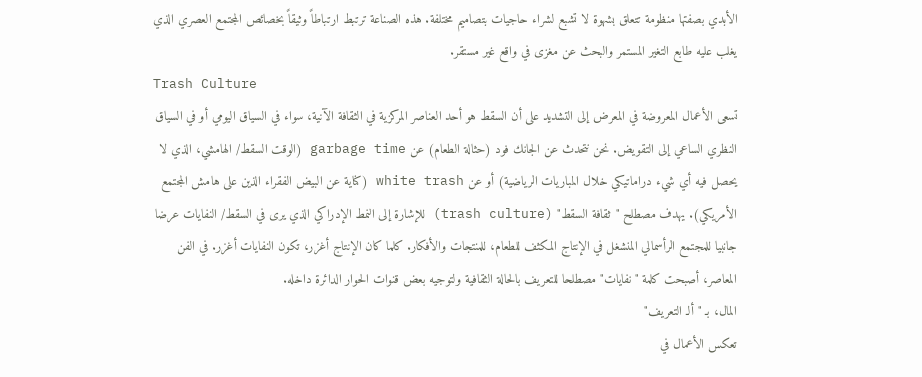الأبدي بصفتها منظومة تتعلق بشهوة لا تشبع لشراء حاجيات بتصاميم مختلفة. هذه الصناعة ترتبط ارتباطاً وثيقاً بخصائص المجتمع العصري الذي يغلب عليه طابع التغير المستمر والبحث عن مغزى في واقع غير مستقر.
Trash Culture
تسعى الأعمال المعروضة في المعرض إلى التشديد على أن السقط هو أحد العناصر المركزية في الثقافة الآنية، سواء في السياق اليومي أو في السياق النظري الساعي إلى التقويض. نحن نتحدث عن الجانك فود (حثالة الطعام) عن garbage time (الوقت السقط/ الهامشي، الذي لا يحصل فيه أي شيء دراماتيكي خلال المباريات الرياضية) أو عن white trash (كناية عن البيض الفقراء الذين على هامش المجتمع الأمريكي). يهدف مصطلح "ثقافة السقط" (trash culture) للإشارة إلى النمط الإدراكي الذي يرى في السقط/ النفايات عرضا جانبيا للمجتمع الرأسمالي المنشغل في الإنتاج المكثف للطعام، للمنتجات والأفكار. كلما كان الإنتاج أغزر، تكون النفايات أغزر. في الفن المعاصر، أصبحت كلمة "نفايات" مصطلحا للتعريف بالحالة الثقافية ولتوجيه بعض قنوات الحوار الدائرة داخله.
المال، بـ "ألـ التعريف"
تعكس الأعمال في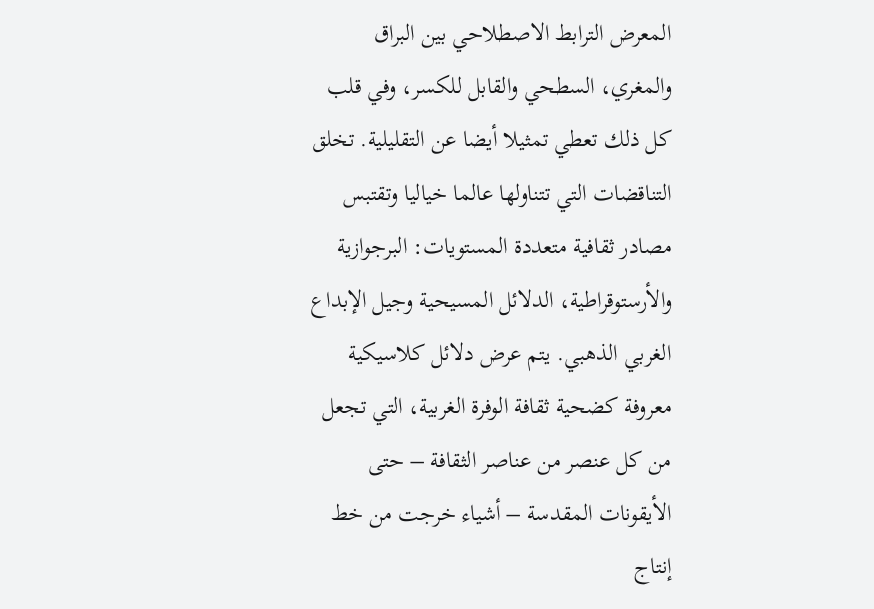المعرض الترابط الاصطلاحي بين البراق والمغري، السطحي والقابل للكسر، وفي قلب كل ذلك تعطي تمثيلا أيضا عن التقليلية. تخلق التناقضات التي تتناولها عالما خياليا وتقتبس مصادر ثقافية متعددة المستويات: البرجوازية والأرستوقراطية، الدلائل المسيحية وجيل الإبداع الغربي الذهبي. يتم عرض دلائل كلاسيكية معروفة كضحية ثقافة الوفرة الغربية، التي تجعل من كل عنصر من عناصر الثقافة – حتى الأيقونات المقدسة – أشياء خرجت من خط إنتاج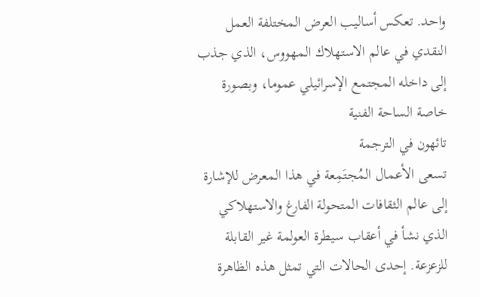واحد. تعكس أساليب العرض المختلفة العمل النقدي في عالم الاستهلاك المهووس، الذي جذب إلى داخله المجتمع الإسرائيلي عموما، وبصورة خاصة الساحة الفنية
تائهون في الترجمة
تسعى الأعمال المُجتَمِعة في هذا المعرض للإشارة إلى عالم الثقافات المتحولة الفارغ والاستهلاكي الذي نشأ في أعقاب سيطرة العولمة غير القابلة للزعزعة. إحدى الحالات التي تمثل هذه الظاهرة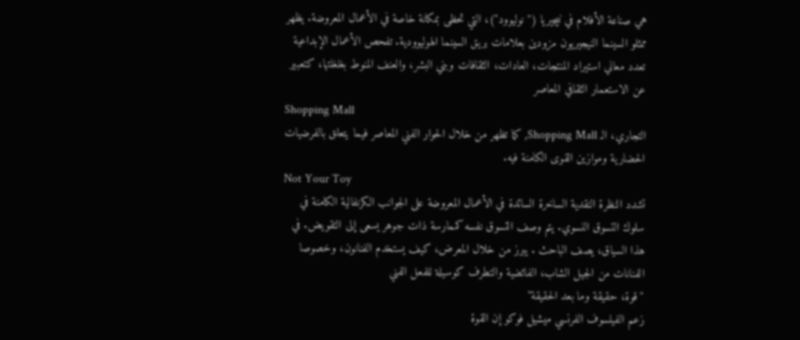هي صناعة الأفلام في نيجيريا ("نوليوود")، التي تحظى بمكانة خاصة في الأعمال المعروضة. يظهر ممثلو السينما النيجيريون مزودين بعلامات بريق السينما الهوليوودية. تفحص الأعمال الإبداعية تعدد معاني استيراد المنتجات، العادات، الثقافات وبني البشر، والعنف المنوط بغلغلتها، كتعبير عن الاستعمار الثقافي المعاصر
Shopping Mall
التجاري، الـ Shopping Mall, كما تظهر من خلال الحوار الفني المعاصر فيما يتعلق بالفرضيات الحضارية وموازين القوى الكامنة فيه.
Not Your Toy
تشدد النظرة النقدية الساخرة السائدة في الأعمال المعروضة على الجوانب الكرنفالية الكامنة في سلوك التسوق النسوي. يتم وصف التسوق نفسه كممارسة ذات جوهر يسعى إلى التقويض. في هذا السياق، يصف الباحث . يبرز من خلال المعرض، كيف يستخدم الفنانون، وخصوصا الفنانات من الجيل الشاب، الفائضية والتطرف كوسيلة للفعل الفني
"قوة، حقيقة وما بعد الحقيقة"
زعم الفيلسوف الفرنسي ميشيل فوكو إن القوة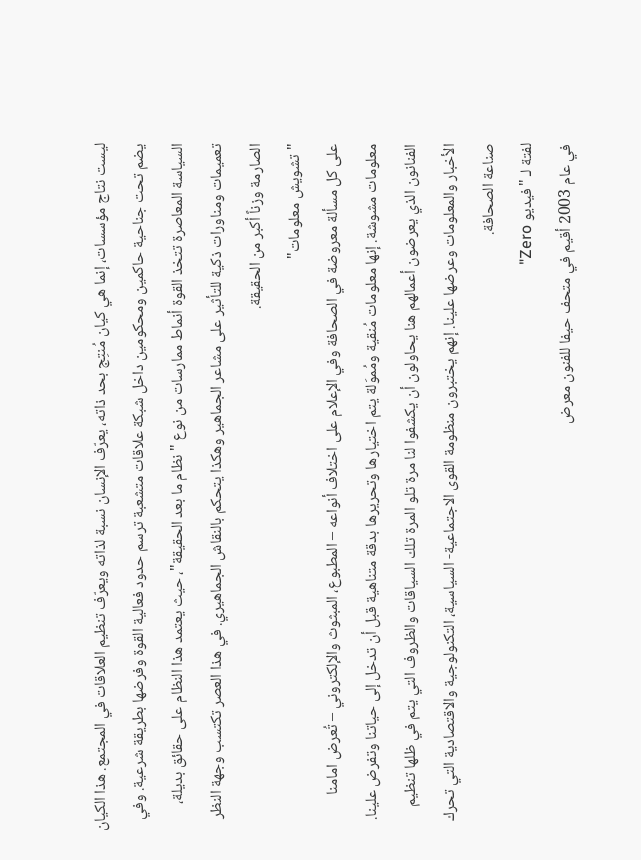ليست نتاج مؤسسات، إنما هي كيان مُنتِج بحد ذاته، يعرّف الإنسان نسبة لذاته ويعرّف تنظيم العلاقات في المجتمع. هذا الكيان يضم تحت جناحية حاكمين ومحكومين داخل شبكة علاقات متشعبة ترسم حدود فعالية القوة وفرضها بطريقة شرعية. وفي السياسة المعاصرة تتخذ القوة أنماط ممارسات من نوع "نظام ما بعد الحقيقة"، حيث يعتمد هذا النظام على حقائق بديلة، تعميمات ومناورات ذكية للتأثير على مشاعر الجماهير وهكذا يتحكم بالنقاش الجماهيري. في هذا العصر تكتسب وجهة النظر الصارمة وزناً أكبر من الحقيقة.
"تشويش معلومات"
على كل مسألة معروضة في الصحافة وفي الإعلام على اختلاف أنواعه – المطبوع، المبثوث والإلكتروني – تُعرض امامنا معلومات مشوشة. إنها معلومات مُنقية ومُموَلة يتم اختيارها وتحريرها بدقة متناهية قبل أن تدخل إلى حياتنا وتفرض علينا. الفنانون الذي يعرضون أعمالهم هنا يحاولون أن يكشفوا لنا مرة تلو المرة تلك السياقات والظروف التي يتم في ظلها تنظيم الأخبار والمعلومات وعرضها علينا. إنهم يختبرون منظومة القوى الاجتماعية- السياسية، التكنولوجية والاقتصادية التي تحرك صناعة الصحافة.
لفتة لـ "فيديو Zero"
في عام 2003 أقيم في متحف حيفا للفنون معرض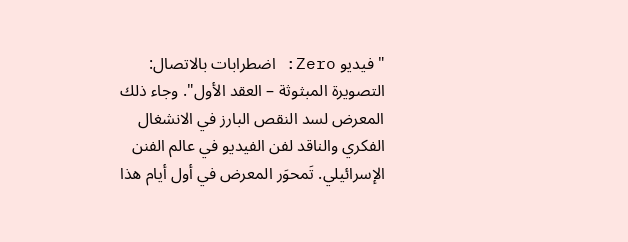"فيديو Zero: اضطرابات بالاتصال: التصويرة المبثوثة – العقد الأول". وجاء ذلك المعرض لسد النقص البارز في الانشغال الفكري والناقد لفن الفيديو في عالم الفنن الإسرائيلي. تَمحوَر المعرض في أول أيام هذا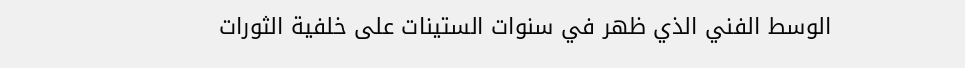الوسط الفني الذي ظهر في سنوات الستينات على خلفية الثورات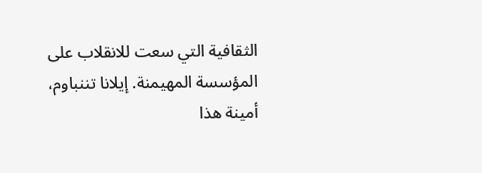الثقافية التي سعت للانقلاب على المؤسسة المهيمنة. إيلانا تننباوم، أمينة هذا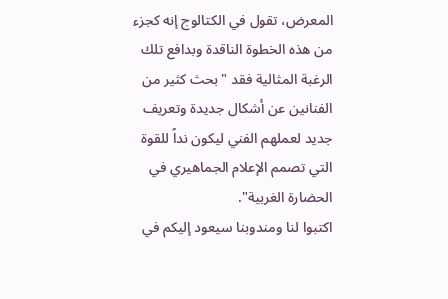المعرض، تقول في الكتالوج إنه كجزء من هذه الخطوة الناقدة وبدافع تلك الرغبة المثالية فقد "بحث كثير من الفنانين عن أشكال جديدة وتعريف جديد لعملهم الفني ليكون نداً للقوة التي تصمم الإعلام الجماهيري في الحضارة الغربية".
اكتبوا لنا ومندوبنا سيعود إليكم في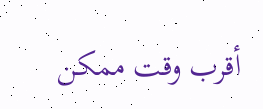أقرب وقت ممكن